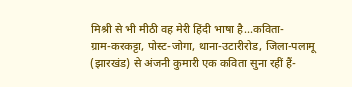मिश्री से भी मीठी वह मेरी हिंदी भाषा है...कविता-
ग्राम-करकट्टा, पोस्ट-जोगा, थाना-उटारीरोड, जिला-पलामू (झारखंड) से अंजनी कुमारी एक कविता सुना रहीं हैं-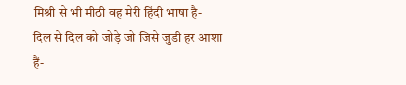मिश्री से भी मीठी वह मेरी हिंदी भाषा है-
दिल से दिल को जोड़े जो जिसे जुडी हर आशा हैं-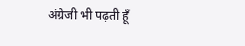अंग्रेजी भी पढ़ती हूँ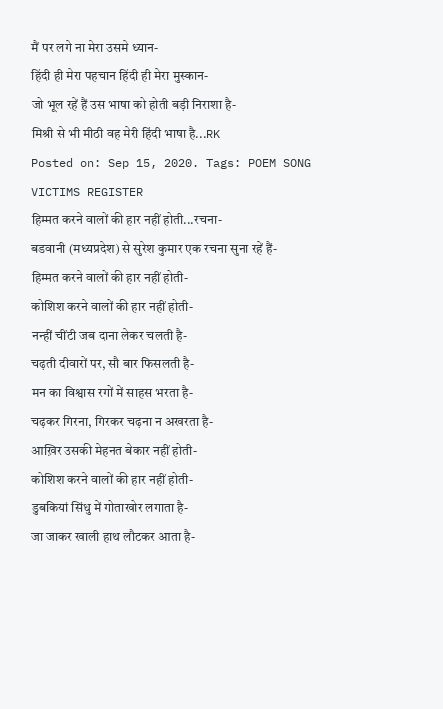मैं पर लगे ना मेरा उसमे ध्यान-
हिंदी ही मेरा पहचान हिंदी ही मेरा मुस्कान-
जो भूल रहें हैं उस भाषा को होती बड़ी निराशा है-
मिश्री से भी मीठी वह मेरी हिंदी भाषा है...RK
Posted on: Sep 15, 2020. Tags: POEM SONG VICTIMS REGISTER
हिम्मत करने वालों की हार नहीं होती...रचना-
बडवानी (मध्यप्रदेश) से सुरेश कुमार एक रचना सुना रहें हैं-
हिम्मत करने वालों की हार नहीं होती-
कोशिश करने वालों की हार नहीं होती-
नन्हीं चींटी जब दाना लेकर चलती है-
चढ़ती दीवारों पर, सौ बार फिसलती है-
मन का विश्वास रगों में साहस भरता है-
चढ़कर गिरना, गिरकर चढ़ना न अखरता है-
आख़िर उसकी मेहनत बेकार नहीं होती-
कोशिश करने वालों की हार नहीं होती-
डुबकियां सिंधु में गोताखोर लगाता है-
जा जाकर खाली हाथ लौटकर आता है-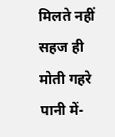मिलते नहीं सहज ही मोती गहरे पानी में-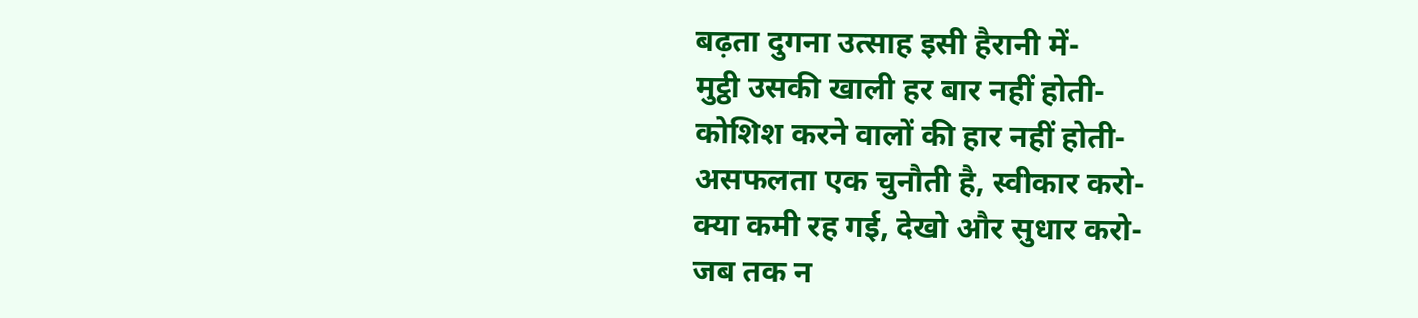बढ़ता दुगना उत्साह इसी हैरानी में-
मुट्ठी उसकी खाली हर बार नहीं होती-
कोशिश करने वालों की हार नहीं होती-
असफलता एक चुनौती है, स्वीकार करो-
क्या कमी रह गई, देखो और सुधार करो-
जब तक न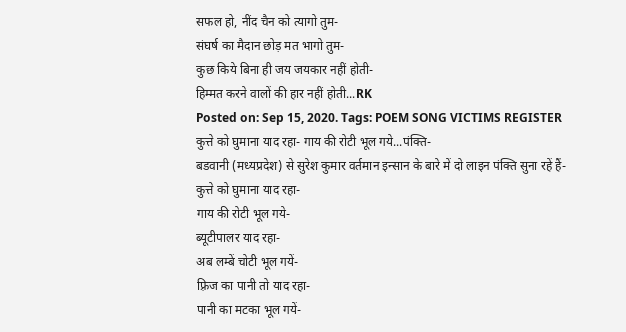सफल हो, नींद चैन को त्यागो तुम-
संघर्ष का मैदान छोड़ मत भागो तुम-
कुछ किये बिना ही जय जयकार नहीं होती-
हिम्मत करने वालों की हार नहीं होती...RK
Posted on: Sep 15, 2020. Tags: POEM SONG VICTIMS REGISTER
कुत्ते को घुमाना याद रहा- गाय की रोटी भूल गये...पंक्ति-
बडवानी (मध्यप्रदेश) से सुरेश कुमार वर्तमान इन्सान के बारे में दो लाइन पंक्ति सुना रहें हैं-
कुत्ते को घुमाना याद रहा-
गाय की रोटी भूल गये-
ब्यूटीपालर याद रहा-
अब लम्बें चोटी भूल गयें-
फ़्रिज का पानी तो याद रहा-
पानी का मटका भूल गयें-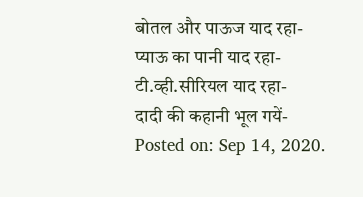बोतल और पाऊज याद रहा-
प्याऊ का पानी याद रहा-
टी.व्ही.सीरियल याद रहा-
दादी की कहानी भूल गयें-
Posted on: Sep 14, 2020.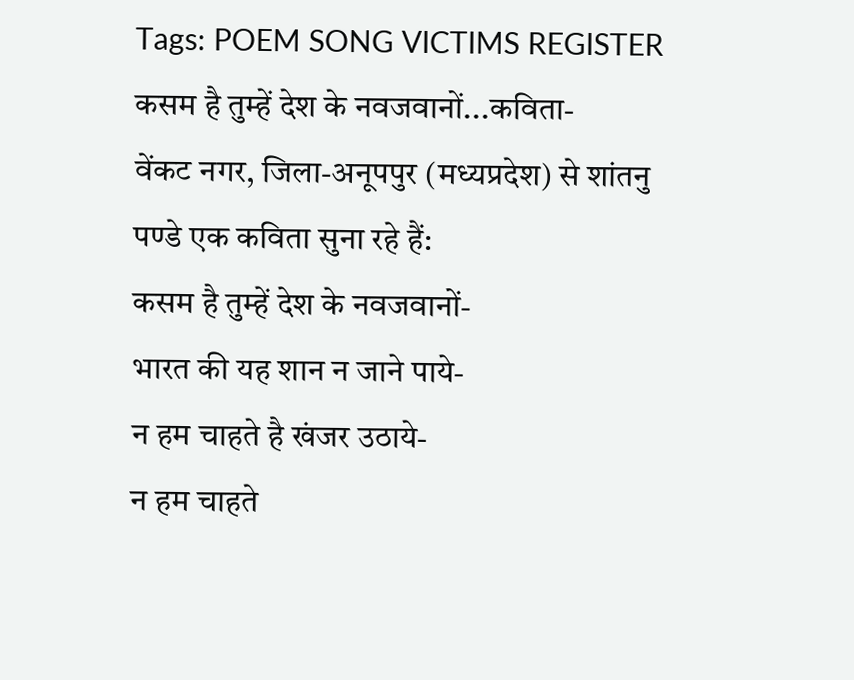Tags: POEM SONG VICTIMS REGISTER
कसम है तुम्हें देश के नवजवानों...कविता-
वेंकट नगर, जिला-अनूपपुर (मध्यप्रदेश) से शांतनु पण्डे एक कविता सुना रहे हैं:
कसम है तुम्हें देश के नवजवानों-
भारत की यह शान न जाने पाये-
न हम चाहते है खंजर उठाये-
न हम चाहते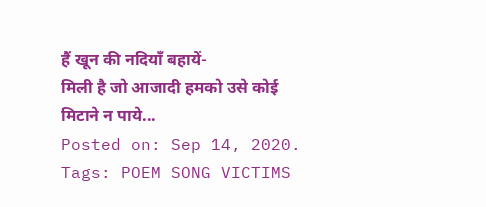हैं खून की नदियाँ बहायें-
मिली है जो आजादी हमको उसे कोई मिटाने न पाये...
Posted on: Sep 14, 2020. Tags: POEM SONG VICTIMS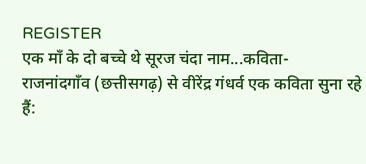REGISTER
एक माँ के दो बच्चे थे सूरज चंदा नाम...कविता-
राजनांदगाँव (छत्तीसगढ़) से वीरेंद्र गंधर्व एक कविता सुना रहे हैं: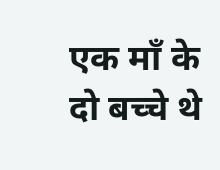एक माँ के दो बच्चे थे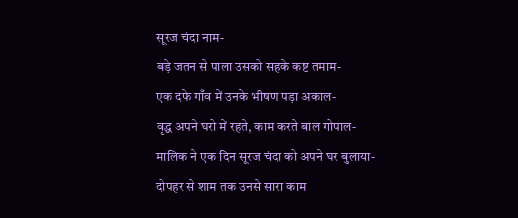सूरज चंदा नाम-
बड़े जतन से पाला उसको सहके कष्ट तमाम-
एक दफे गाँव में उनके भीषण पड़ा अकाल-
वृद्ध अपने घरो में रहते, काम करते बाल गोपाल-
मालिक ने एक दिन सूरज चंदा को अपने घर बुलाया-
दोपहर से शाम तक उनसे सारा काम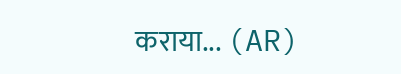कराया... (AR)